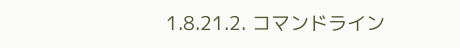1.8.21.2. コマンドライン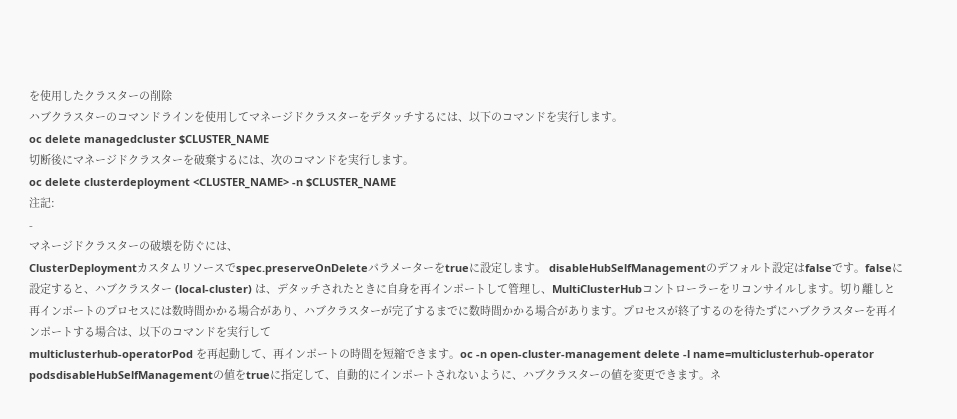を使用したクラスターの削除
ハブクラスターのコマンドラインを使用してマネージドクラスターをデタッチするには、以下のコマンドを実行します。
oc delete managedcluster $CLUSTER_NAME
切断後にマネージドクラスターを破棄するには、次のコマンドを実行します。
oc delete clusterdeployment <CLUSTER_NAME> -n $CLUSTER_NAME
注記:
-
マネージドクラスターの破壊を防ぐには、
ClusterDeploymentカスタムリソースでspec.preserveOnDeleteパラメーターをtrueに設定します。 disableHubSelfManagementのデフォルト設定はfalseです。falseに設定すると、ハブクラスター (local-cluster) は、デタッチされたときに自身を再インポートして管理し、MultiClusterHubコントローラーをリコンサイルします。切り離しと再インポートのプロセスには数時間かかる場合があり、ハブクラスターが完了するまでに数時間かかる場合があります。プロセスが終了するのを待たずにハブクラスターを再インポートする場合は、以下のコマンドを実行して
multiclusterhub-operatorPod を再起動して、再インポートの時間を短縮できます。oc -n open-cluster-management delete -l name=multiclusterhub-operator podsdisableHubSelfManagementの値をtrueに指定して、自動的にインポートされないように、ハブクラスターの値を変更できます。ネ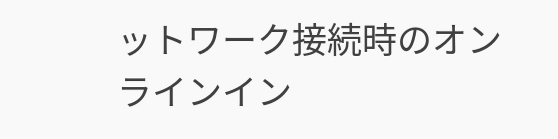ットワーク接続時のオンラインイン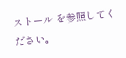ストール を参照してください。